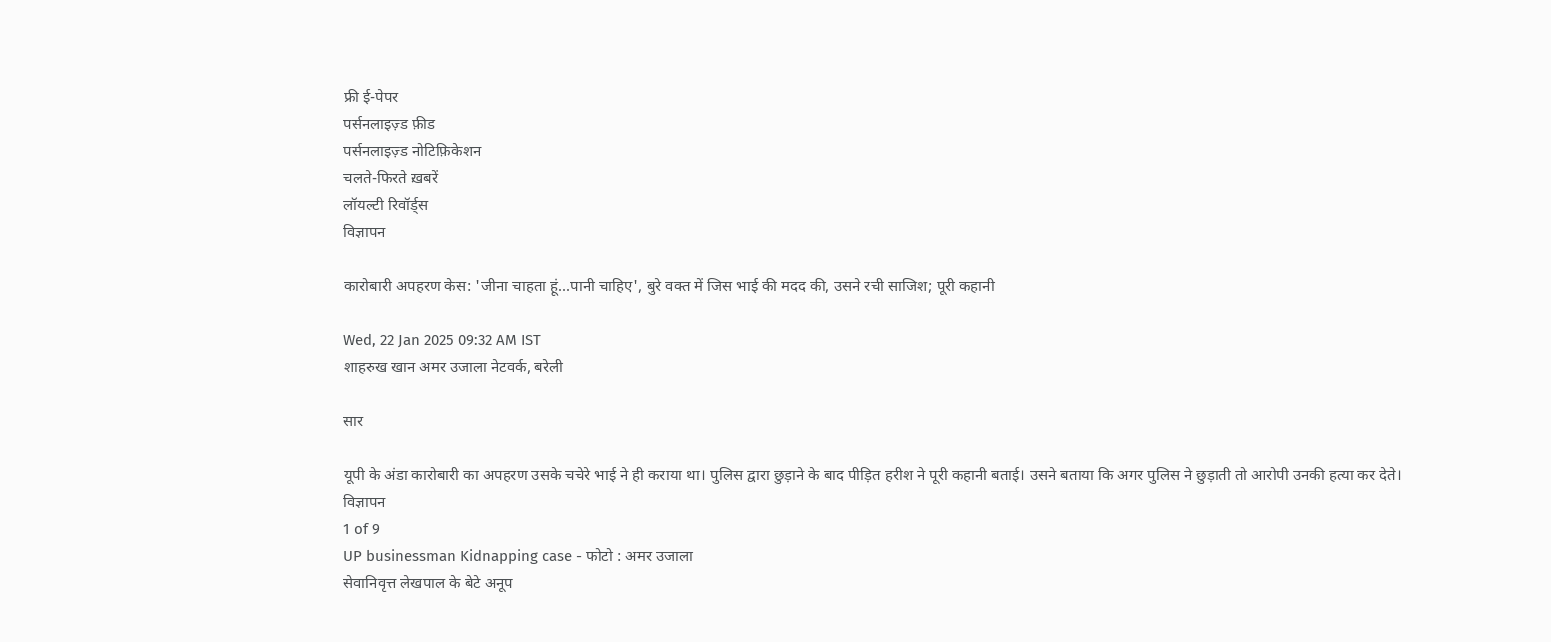फ्री ई-पेपर
पर्सनलाइज़्ड फ़ीड
पर्सनलाइज़्ड नोटिफ़िकेशन
चलते-फिरते ख़बरें
लॉयल्टी रिवॉर्ड्स
विज्ञापन

कारोबारी अपहरण केस: 'जीना चाहता हूं...पानी चाहिए', बुरे वक्त में जिस भाई की मदद की, उसने रची साजिश; पूरी कहानी

Wed, 22 Jan 2025 09:32 AM IST
शाहरुख खान अमर उजाला नेटवर्क, बरेली

सार

यूपी के अंडा कारोबारी का अपहरण उसके चचेरे भाई ने ही कराया था। पुलिस द्वारा छुड़ाने के बाद पीड़ित हरीश ने पूरी कहानी बताई। उसने बताया कि अगर पुलिस ने छुड़ाती तो आरोपी उनकी हत्या कर देते।
विज्ञापन
1 of 9
UP businessman Kidnapping case - फोटो : अमर उजाला
सेवानिवृत्त लेखपाल के बेटे अनूप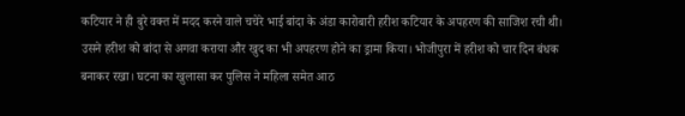कटियार ने ही बुरे वक्त में मदद करने वाले चचेरे भाई बांदा के अंडा कारोबारी हरीश कटियार के अपहरण की साजिश रची थी। उसने हरीश को बांदा से अगवा कराया और खुद का भी अपहरण होने का ड्रामा किया। भोजीपुरा में हरीश को चार दिन बंधक बनाकर रखा। घटना का खुलासा कर पुलिस ने महिला समेत आठ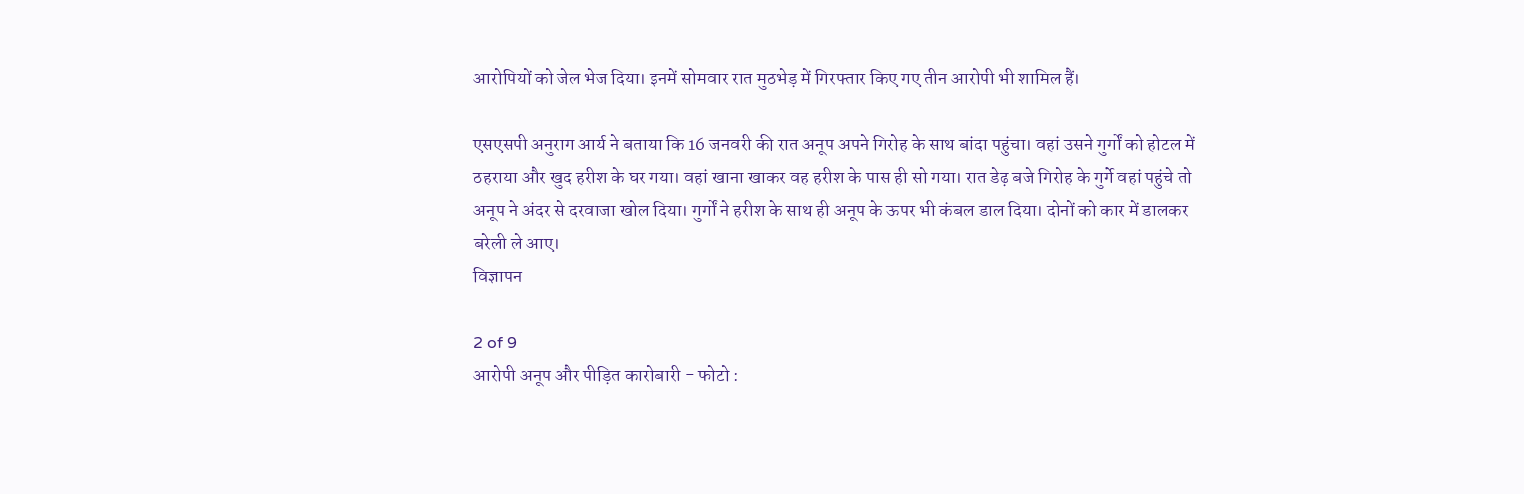आरोपियों को जेल भेज दिया। इनमें सोमवार रात मुठभेड़ में गिरफ्तार किए गए तीन आरोपी भी शामिल हैं।

एसएसपी अनुराग आर्य ने बताया कि 16 जनवरी की रात अनूप अपने गिरोह के साथ बांदा पहुंचा। वहां उसने गुर्गों को होटल में ठहराया और खुद हरीश के घर गया। वहां खाना खाकर वह हरीश के पास ही सो गया। रात डेढ़ बजे गिरोह के गुर्गे वहां पहुंचे तो अनूप ने अंदर से दरवाजा खोल दिया। गुर्गों ने हरीश के साथ ही अनूप के ऊपर भी कंबल डाल दिया। दोनों को कार में डालकर बरेली ले आए।
विज्ञापन

2 of 9
आरोपी अनूप और पीड़ित कारोबारी - फोटो :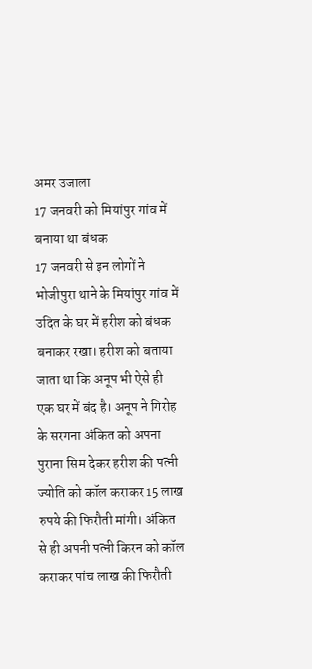अमर उजाला
17 जनवरी को मियांपुर गांव में बनाया था बंधक
17 जनवरी से इन लोगों ने भोजीपुरा थाने के मियांपुर गांव में उदित के घर में हरीश को बंधक बनाकर रखा। हरीश को बताया जाता था कि अनूप भी ऐसे ही एक घर में बंद है। अनूप ने गिरोह के सरगना अंकित को अपना पुराना सिम देकर हरीश की पत्नी ज्योति को कॉल कराकर 15 लाख रुपये की फिरौती मांगी। अंकित से ही अपनी पत्नी किरन को कॉल कराकर पांच लाख की फिरौती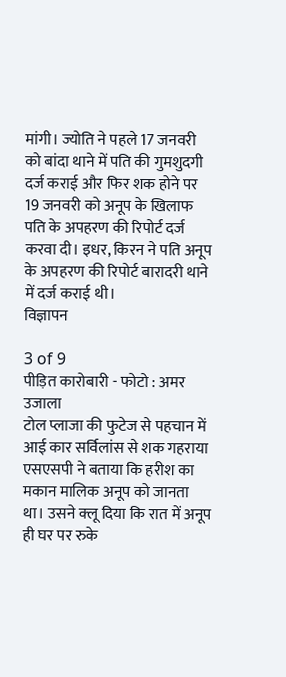मांगी। ज्योति ने पहले 17 जनवरी को बांदा थाने में पति की गुमशुदगी दर्ज कराई और फिर शक होने पर 19 जनवरी को अनूप के खिलाफ पति के अपहरण की रिपोर्ट दर्ज करवा दी। इधर, किरन ने पति अनूप के अपहरण की रिपोर्ट बारादरी थाने में दर्ज कराई थी।
विज्ञापन

3 of 9
पीड़ित कारोबारी - फोटो : अमर उजाला
टोल प्लाजा की फुटेज से पहचान में आई कार सर्विलांस से शक गहराया
एसएसपी ने बताया कि हरीश का मकान मालिक अनूप को जानता था। उसने क्लू दिया कि रात में अनूप ही घर पर रुके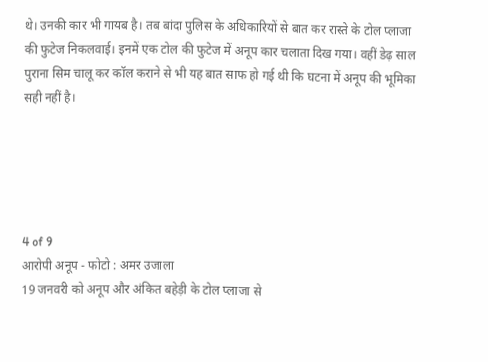थे। उनकी कार भी गायब है। तब बांदा पुलिस के अधिकारियों से बात कर रास्ते के टोल प्लाजा की फुटेज निकलवाई। इनमें एक टोल की फुटेज में अनूप कार चलाता दिख गया। वहीं डेढ़ साल पुराना सिम चालू कर कॉल कराने से भी यह बात साफ हो गई थी कि घटना में अनूप की भूमिका सही नहीं है।





4 of 9
आरोपी अनूप - फोटो : अमर उजाला
19 जनवरी को अनूप और अंकित बहेड़ी के टोल प्लाजा से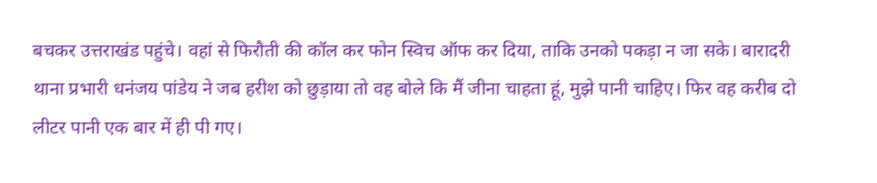बचकर उत्तराखंड पहुंचे। वहां से फिरौती की कॉल कर फोन स्विच ऑफ कर दिया, ताकि उनको पकड़ा न जा सके। बारादरी थाना प्रभारी धनंजय पांडेय ने जब हरीश को छुड़ाया तो वह बोले कि मैं जीना चाहता हूं, मुझे पानी चाहिए। फिर वह करीब दो लीटर पानी एक बार में ही पी गए।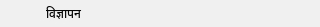विज्ञापन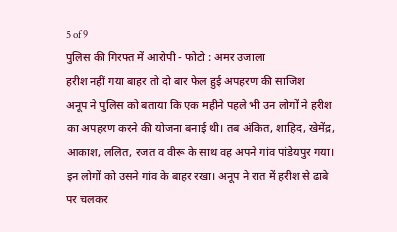5 of 9
पुलिस की गिरफ्त में आरोपी - फोटो : अमर उजाला
हरीश नहीं गया बाहर तो दो बार फेल हुई अपहरण की साजिश
अनूप ने पुलिस को बताया कि एक महीने पहले भी उन लोगों ने हरीश का अपहरण करने की योजना बनाई थी। तब अंकित, शाहिद, खेमेंद्र, आकाश, ललित, रजत व वीरू के साथ वह अपने गांव पांडेयपुर गया। इन लोगों को उसने गांव के बाहर रखा। अनूप ने रात में हरीश से ढाबे पर चलकर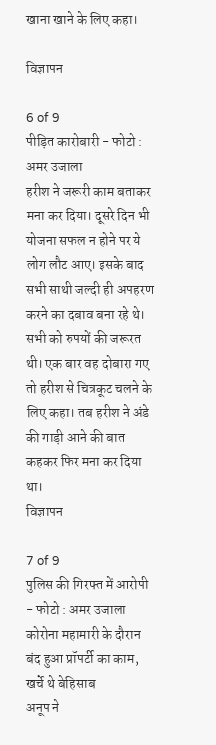खाना खाने के लिए कहा।

विज्ञापन

6 of 9
पीड़ित कारोबारी - फोटो : अमर उजाला
हरीश ने जरूरी काम बताकर मना कर दिया। दूसरे दिन भी योजना सफल न होने पर ये लोग लौट आए। इसके बाद सभी साथी जल्दी ही अपहरण करने का दबाव बना रहे थे। सभी को रुपयों की जरूरत थी। एक बार वह दोबारा गए तो हरीश से चित्रकूट चलने के लिए कहा। तब हरीश ने अंडे की गाड़ी आने की बात कहकर फिर मना कर दिया था।
विज्ञापन

7 of 9
पुलिस की गिरफ्त में आरोपी - फोटो : अमर उजाला
कोरोना महामारी के दौरान बंद हुआ प्रॉपर्टी का काम, खर्चे थे बेहिसाब
अनूप ने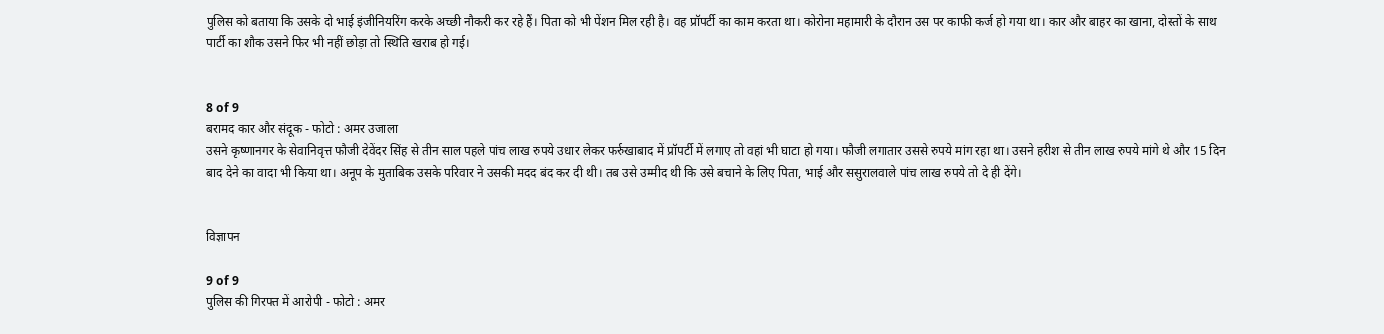पुलिस को बताया कि उसके दो भाई इंजीनियरिंग करके अच्छी नौकरी कर रहे हैं। पिता को भी पेंशन मिल रही है। वह प्रॉपर्टी का काम करता था। कोरोना महामारी के दौरान उस पर काफी कर्ज हो गया था। कार और बाहर का खाना, दोस्तों के साथ पार्टी का शौक उसने फिर भी नहीं छोड़ा तो स्थिति खराब हो गई।


8 of 9
बरामद कार और संदूक - फोटो : अमर उजाला
उसने कृष्णानगर के सेवानिवृत्त फौजी देवेंदर सिंह से तीन साल पहले पांच लाख रुपये उधार लेकर फर्रुखाबाद में प्रॉपर्टी में लगाए तो वहां भी घाटा हो गया। फौजी लगातार उससे रुपये मांग रहा था। उसने हरीश से तीन लाख रुपये मांगे थे और 15 दिन बाद देने का वादा भी किया था। अनूप के मुताबिक उसके परिवार ने उसकी मदद बंद कर दी थी। तब उसे उम्मीद थी कि उसे बचाने के लिए पिता, भाई और ससुरालवाले पांच लाख रुपये तो दे ही देंगे।


विज्ञापन

9 of 9
पुलिस की गिरफ्त में आरोपी - फोटो : अमर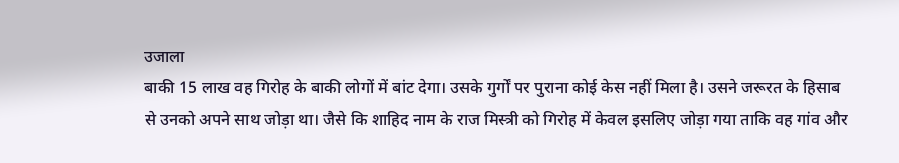उजाला
बाकी 15 लाख वह गिरोह के बाकी लोगों में बांट देगा। उसके गुर्गों पर पुराना कोई केस नहीं मिला है। उसने जरूरत के हिसाब से उनको अपने साथ जोड़ा था। जैसे कि शाहिद नाम के राज मिस्त्री को गिरोह में केवल इसलिए जोड़ा गया ताकि वह गांव और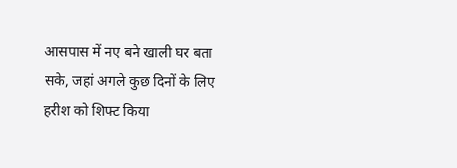आसपास में नए बने खाली घर बता सके, जहां अगले कुछ दिनों के लिए हरीश को शिफ्ट किया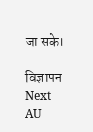जा सके।

विज्ञापन
Next
AU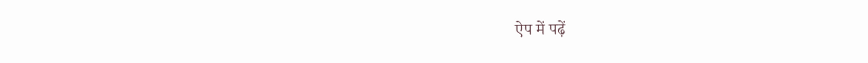ऐप में पढ़ें